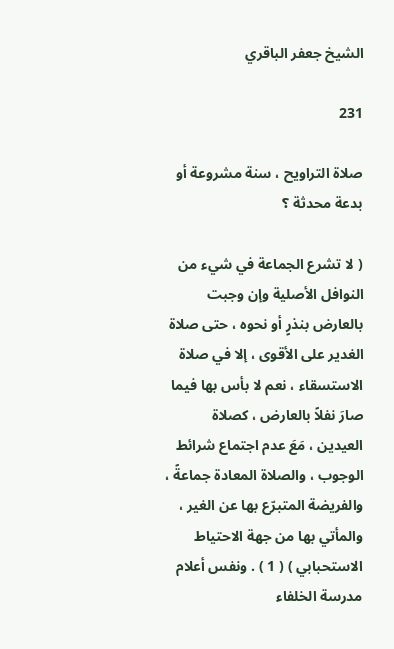الشيخ جعفر الباقري

231

صلاة التراويح ، سنة مشروعة أو بدعة محدثة ؟

( لا تشرع الجماعة في شيء من النوافل الأصلية وإن وجبت بالعارض بنذرٍ أو نحوه ، حتى صلاة الغدير على الأقوى ، إلا في صلاة الاستسقاء ، نعم لا بأس بها فيما صارَ نفلاً بالعارض ، كصلاة العيدين ، مَعَ عدم اجتماع شرائط الوجوب ، والصلاة المعادة جماعةً ، والفريضة المتبرّع بها عن الغير ، والمأتي بها من جهة الاحتياط الاستحبابي ) ( 1 ) . ونفس أعلام مدرسة الخلفاء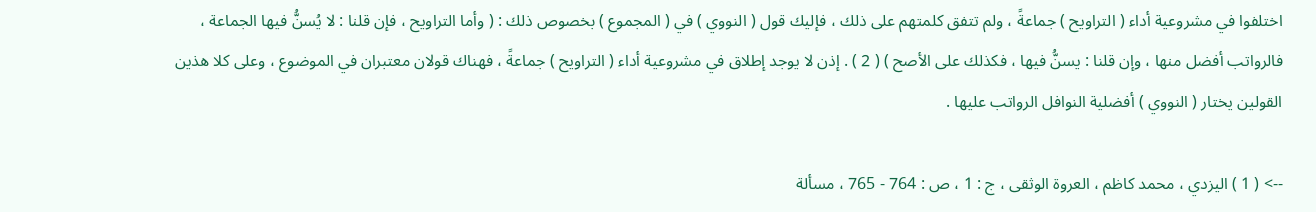اختلفوا في مشروعية أداء ( التراويح ) جماعةً ، ولم تتفق كلمتهم على ذلك ، فإليك قول ( النووي ) في ( المجموع ) بخصوص ذلك : ( وأما التراويح ، فإن قلنا : لا يُسنُّ فيها الجماعة ، فالرواتب أفضل منها ، وإن قلنا : يسنُّ فيها ، فكذلك على الأصح ) ( 2 ) . إذن لا يوجد إطلاق في مشروعية أداء ( التراويح ) جماعةً ، فهناك قولان معتبران في الموضوع ، وعلى كلا هذين القولين يختار ( النووي ) أفضلية النوافل الرواتب عليها .

--> ( 1 ) اليزدي ، محمد كاظم ، العروة الوثقى ، ج : 1 ، ص : 764 - 765 ، مسألة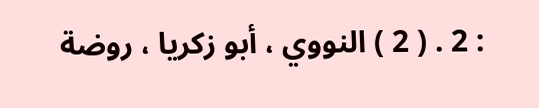: 2 . ( 2 ) النووي ، أبو زكريا ، روضة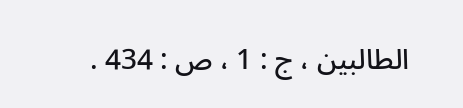الطالبين ، ج : 1 ، ص : 434 .